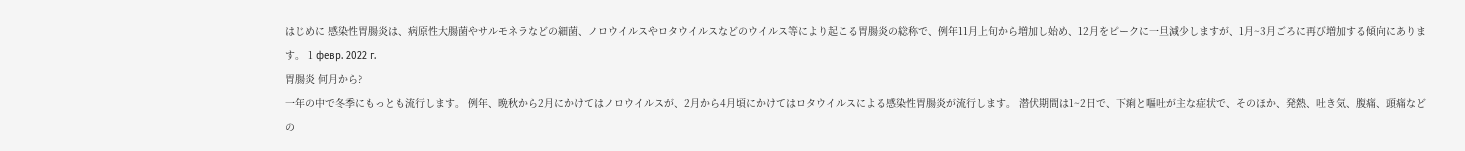はじめに 感染性胃腸炎は、病原性大腸菌やサルモネラなどの細菌、ノロウイルスやロタウイルスなどのウイルス等により起こる胃腸炎の総称で、例年11月上旬から増加し始め、12月をピークに一旦減少しますが、1月~3月ごろに再び増加する傾向にあります。 1 февр. 2022 г.
胃腸炎 何月から?
一年の中で冬季にもっとも流行します。 例年、晩秋から2月にかけてはノロウイルスが、2月から4月頃にかけてはロタウイルスによる感染性胃腸炎が流行します。 潜伏期間は1~2日で、下痢と嘔吐が主な症状で、そのほか、発熱、吐き気、腹痛、頭痛などの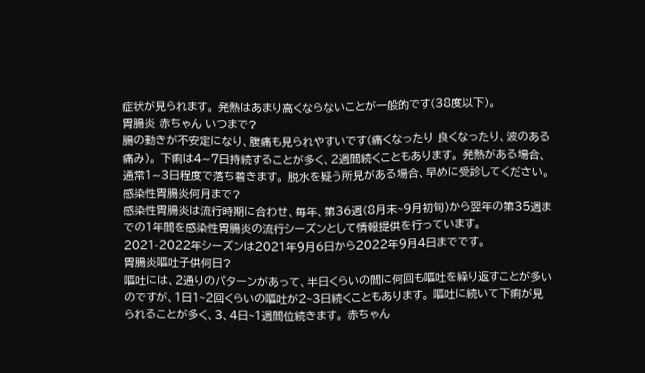症状が見られます。 発熱はあまり高くならないことが一般的です(38度以下)。
胃腸炎 赤ちゃん いつまで?
腸の動きが不安定になり、腹痛も見られやすいです(痛くなったり 良くなったり、波のある痛み)。 下痢は4∼7日持続することが多く、2週間続くこともあります。 発熱がある場合、通常1∼3日程度で落ち着きます。 脱水を疑う所見がある場合、早めに受診してください。
感染性胃腸炎何月まで?
感染性胃腸炎は流行時期に合わせ、毎年、第36週(8月末~9月初旬)から翌年の第35週までの1年間を感染性胃腸炎の流行シーズンとして情報提供を行っています。 2021-2022年シーズンは2021年9月6日から2022年9月4日までです。
胃腸炎嘔吐子供何日?
嘔吐には、2通りのパターンがあって、半日くらいの間に何回も嘔吐を繰り返すことが多いのですが、1日1~2回くらいの嘔吐が2~3日続くこともあります。 嘔吐に続いて下痢が見られることが多く、3、4日~1週間位続きます。 赤ちゃん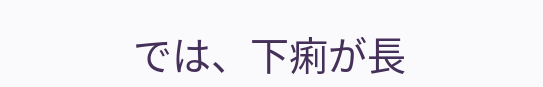では、下痢が長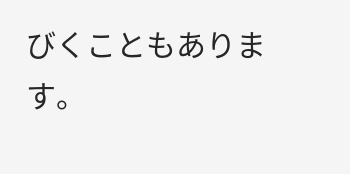びくこともあります。